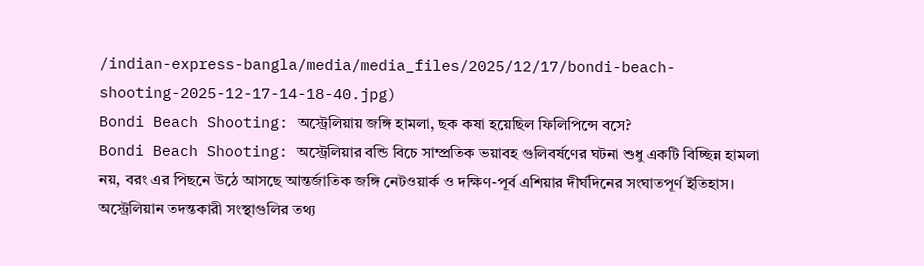/indian-express-bangla/media/media_files/2025/12/17/bondi-beach-shooting-2025-12-17-14-18-40.jpg)
Bondi Beach Shooting: অস্ট্রেলিয়ায় জঙ্গি হামলা, ছক কষা হয়েছিল ফিলিপিন্সে বসে?
Bondi Beach Shooting: অস্ট্রেলিয়ার বন্ডি বিচে সাম্প্রতিক ভয়াবহ গুলিবর্ষণের ঘটনা শুধু একটি বিচ্ছিন্ন হামলা নয়, বরং এর পিছনে উঠে আসছে আন্তর্জাতিক জঙ্গি নেটওয়ার্ক ও দক্ষিণ-পূর্ব এশিয়ার দীর্ঘদিনের সংঘাতপূর্ণ ইতিহাস। অস্ট্রেলিয়ান তদন্তকারী সংস্থাগুলির তথ্য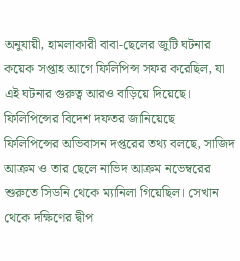অনুযায়ী, হামলাকারী বাবা-ছেলের জুটি ঘটনার কয়েক সপ্তাহ আগে ফিলিপিন্স সফর করেছিল, যা এই ঘটনার গুরুত্ব আরও বাড়িয়ে দিয়েছে।
ফিলিপিন্সের বিদেশ দফতর জানিয়েছে
ফিলিপিন্সের অভিবাসন দপ্তরের তথ্য বলছে, সাজিদ আক্রম ও তার ছেলে নাভিদ আক্রম নভেম্বরের শুরুতে সিডনি থেকে ম্যানিলা গিয়েছিল। সেখান থেকে দক্ষিণের দ্বীপ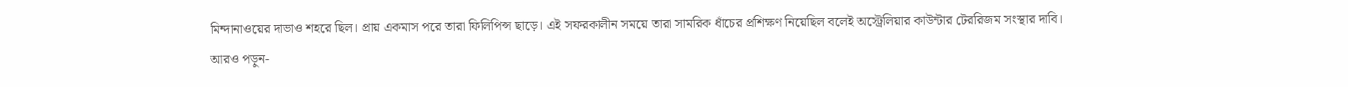মিন্দানাওয়ের দাভাও শহরে ছিল। প্রায় একমাস পরে তারা ফিলিপিন্স ছাড়ে। এই সফরকালীন সময়ে তারা সামরিক ধাঁচের প্রশিক্ষণ নিয়েছিল বলেই অস্ট্রেলিয়ার কাউন্টার টেররিজম সংস্থার দাবি।
আরও পড়ুন-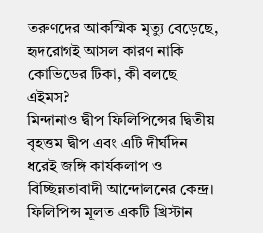তরুণদের আকস্মিক মৃত্যু বেড়েছে, হৃদরোগই আসল কারণ নাকি কোভিডের টিকা, কী বলছে এইমস?
মিন্দানাও দ্বীপ ফিলিপিন্সের দ্বিতীয় বৃহত্তম দ্বীপ এবং এটি দীর্ঘদিন ধরেই জঙ্গি কার্যকলাপ ও বিচ্ছিন্নতাবাদী আন্দোলনের কেন্দ্র। ফিলিপিন্স মূলত একটি খ্রিস্টান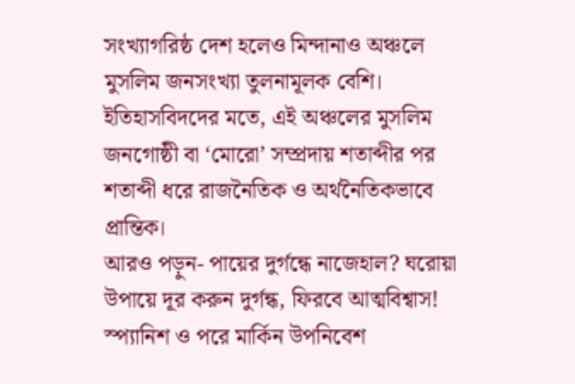সংখ্যাগরিষ্ঠ দেশ হলেও মিন্দানাও অঞ্চলে মুসলিম জনসংখ্যা তুলনামূলক বেশি। ইতিহাসবিদদের মতে, এই অঞ্চলের মুসলিম জনগোষ্ঠী বা ‘মোরো’ সম্প্রদায় শতাব্দীর পর শতাব্দী ধরে রাজনৈতিক ও অর্থনৈতিকভাবে প্রান্তিক।
আরও পড়ুন- পায়ের দুর্গন্ধে নাজেহাল? ঘরোয়া উপায়ে দূর করুন দুর্গন্ধ, ফিরবে আত্মবিশ্বাস!
স্প্যানিশ ও পরে মার্কিন উপনিবেশ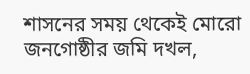শাসনের সময় থেকেই মোরো জনগোষ্ঠীর জমি দখল,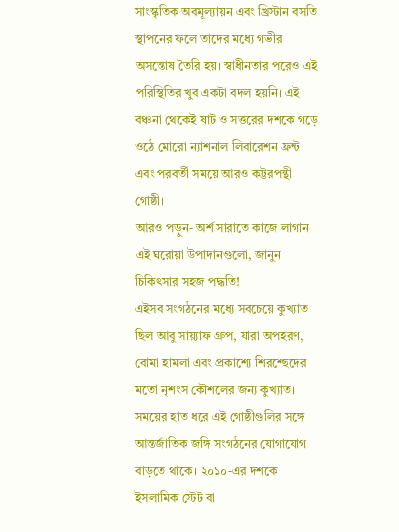সাংস্কৃতিক অবমূল্যায়ন এবং খ্রিস্টান বসতি স্থাপনের ফলে তাদের মধ্যে গভীর অসন্তোষ তৈরি হয়। স্বাধীনতার পরেও এই পরিস্থিতির খুব একটা বদল হয়নি। এই বঞ্চনা থেকেই ষাট ও সত্তরের দশকে গড়ে ওঠে মোরো ন্যাশনাল লিবারেশন ফ্রন্ট এবং পরবর্তী সময়ে আরও কট্টরপন্থী গোষ্ঠী।
আরও পড়ুন- অর্শ সারাতে কাজে লাগান এই ঘরোয়া উপাদানগুলো, জানুন চিকিৎসার সহজ পদ্ধতি!
এইসব সংগঠনের মধ্যে সবচেয়ে কুখ্যাত ছিল আবু সায়্যাফ গ্রুপ, যারা অপহরণ, বোমা হামলা এবং প্রকাশ্যে শিরশ্ছেদের মতো নৃশংস কৌশলের জন্য কুখ্যাত। সময়ের হাত ধরে এই গোষ্ঠীগুলির সঙ্গে আন্তর্জাতিক জঙ্গি সংগঠনের যোগাযোগ বাড়তে থাকে। ২০১০-এর দশকে ইসলামিক স্টেট বা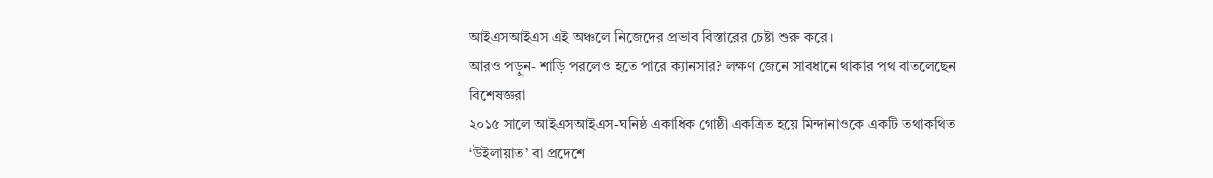আইএসআইএস এই অঞ্চলে নিজেদের প্রভাব বিস্তারের চেষ্টা শুরু করে।
আরও পড়ুন- শাড়ি পরলেও হতে পারে ক্যানসার? লক্ষণ জেনে সাবধানে থাকার পথ বাতলেছেন বিশেষজ্ঞরা
২০১৫ সালে আইএসআইএস-ঘনিষ্ঠ একাধিক গোষ্ঠী একত্রিত হয়ে মিন্দানাওকে একটি তথাকথিত ‘উইলায়াত’ বা প্রদেশে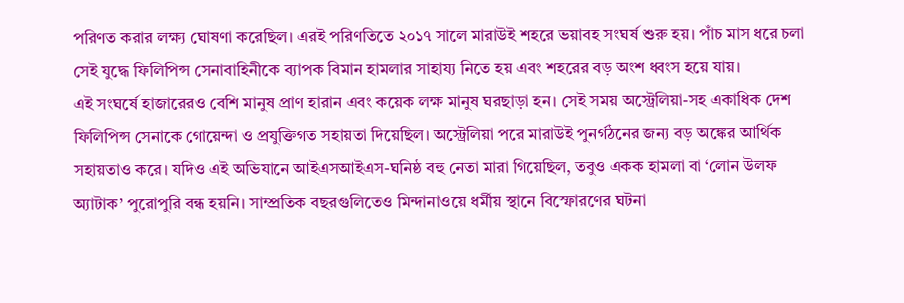পরিণত করার লক্ষ্য ঘোষণা করেছিল। এরই পরিণতিতে ২০১৭ সালে মারাউই শহরে ভয়াবহ সংঘর্ষ শুরু হয়। পাঁচ মাস ধরে চলা সেই যুদ্ধে ফিলিপিন্স সেনাবাহিনীকে ব্যাপক বিমান হামলার সাহায্য নিতে হয় এবং শহরের বড় অংশ ধ্বংস হয়ে যায়।
এই সংঘর্ষে হাজারেরও বেশি মানুষ প্রাণ হারান এবং কয়েক লক্ষ মানুষ ঘরছাড়া হন। সেই সময় অস্ট্রেলিয়া-সহ একাধিক দেশ ফিলিপিন্স সেনাকে গোয়েন্দা ও প্রযুক্তিগত সহায়তা দিয়েছিল। অস্ট্রেলিয়া পরে মারাউই পুনর্গঠনের জন্য বড় অঙ্কের আর্থিক সহায়তাও করে। যদিও এই অভিযানে আইএসআইএস-ঘনিষ্ঠ বহু নেতা মারা গিয়েছিল, তবুও একক হামলা বা ‘লোন উলফ অ্যাটাক’ পুরোপুরি বন্ধ হয়নি। সাম্প্রতিক বছরগুলিতেও মিন্দানাওয়ে ধর্মীয় স্থানে বিস্ফোরণের ঘটনা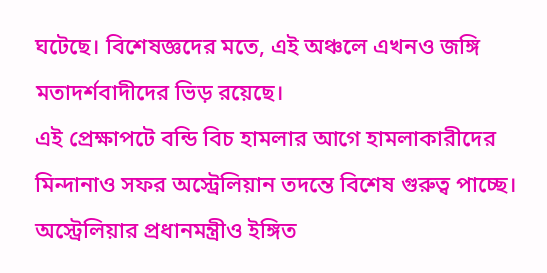ঘটেছে। বিশেষজ্ঞদের মতে, এই অঞ্চলে এখনও জঙ্গি মতাদর্শবাদীদের ভিড় রয়েছে।
এই প্রেক্ষাপটে বন্ডি বিচ হামলার আগে হামলাকারীদের মিন্দানাও সফর অস্ট্রেলিয়ান তদন্তে বিশেষ গুরুত্ব পাচ্ছে। অস্ট্রেলিয়ার প্রধানমন্ত্রীও ইঙ্গিত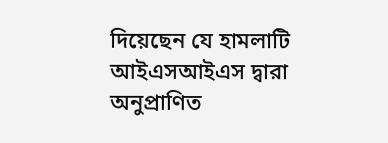দিয়েছেন যে হামলাটি আইএসআইএস দ্বারা অনুপ্রাণিত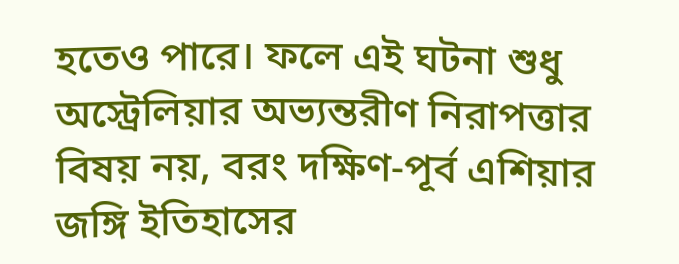হতেও পারে। ফলে এই ঘটনা শুধু অস্ট্রেলিয়ার অভ্যন্তরীণ নিরাপত্তার বিষয় নয়, বরং দক্ষিণ-পূর্ব এশিয়ার জঙ্গি ইতিহাসের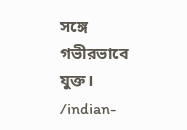সঙ্গে গভীরভাবে যুক্ত।
/indian-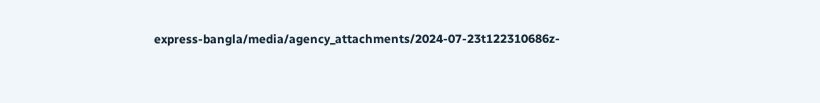express-bangla/media/agency_attachments/2024-07-23t122310686z-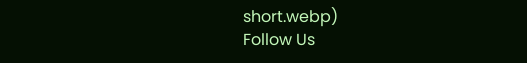short.webp)
Follow Us